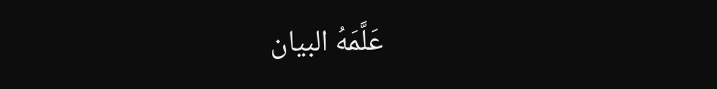عَلَّمَهُ البيان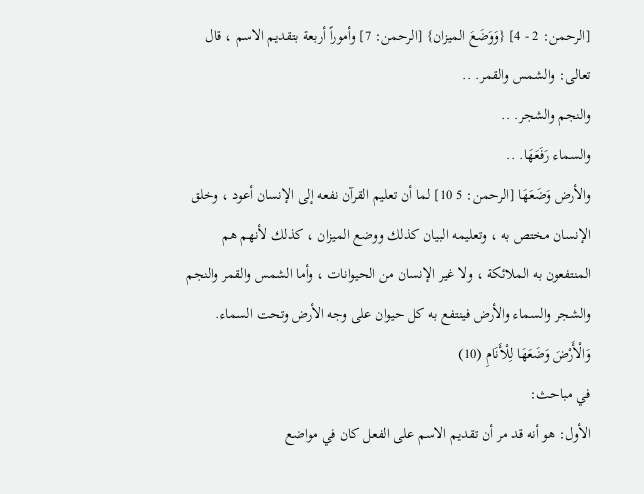[الرحمن: 2 - 4] {وَوَضَعَ الميزان} [الرحمن: 7] وأموراً أربعة بتقديم الاسم ، قال تعالى: والشمس والقمر. ..
والنجم والشجر. ..
والسماء رَفَعَهَا. ..
والأرض وَضَعَهَا [الرحمن: 5 10] لما أن تعليم القرآن نفعه إلى الإنسان أعود ، وخلق الإنسان مختص به ، وتعليمه البيان كذلك ووضع الميزان ، كذلك لأنهم هم المنتفعون به الملائكة ، ولا غير الإنسان من الحيوانات ، وأما الشمس والقمر والنجم والشجر والسماء والأرض فينتفع به كل حيوان على وجه الأرض وتحت السماء.
وَالْأَرْضَ وَضَعَهَا لِلْأَنَامِ (10)
في مباحث:
الأول: هو أنه قد مر أن تقديم الاسم على الفعل كان في مواضع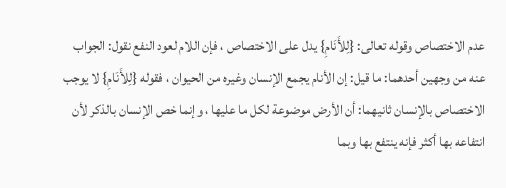عدم الاختصاص وقوله تعالى: {لِلأَنَامِ} يدل على الاختصاص ، فإن اللام لعود النفع نقول: الجواب عنه من وجهين أحدهما: ما قيل: إن الأنام يجمع الإنسان وغيره من الحيوان ، فقوله {لِلأَنَامِ} لا يوجب الاختصاص بالإنسان ثانيهما: أن الأرض موضوعة لكل ما عليها ، وإنما خص الإنسان بالذكر لأن انتفاعه بها أكثر فإنه ينتفع بها وبما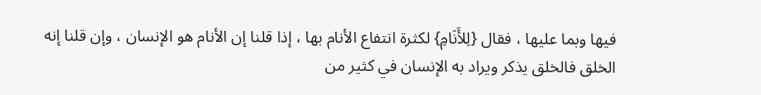فيها وبما عليها ، فقال {لِلأَنَامِ} لكثرة انتفاع الأنام بها ، إذا قلنا إن الأنام هو الإنسان ، وإن قلنا إنه الخلق فالخلق يذكر ويراد به الإنسان في كثير من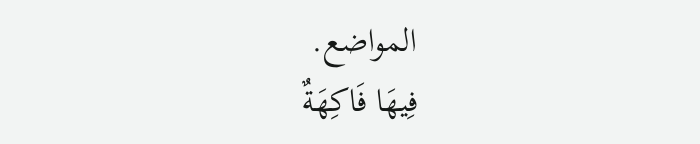المواضع.
فِيهَا فَاكِهَةٌ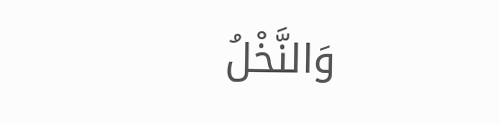وَالنَّخْلُ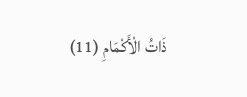ذَاتُ الْأَكْمَامِ (11)